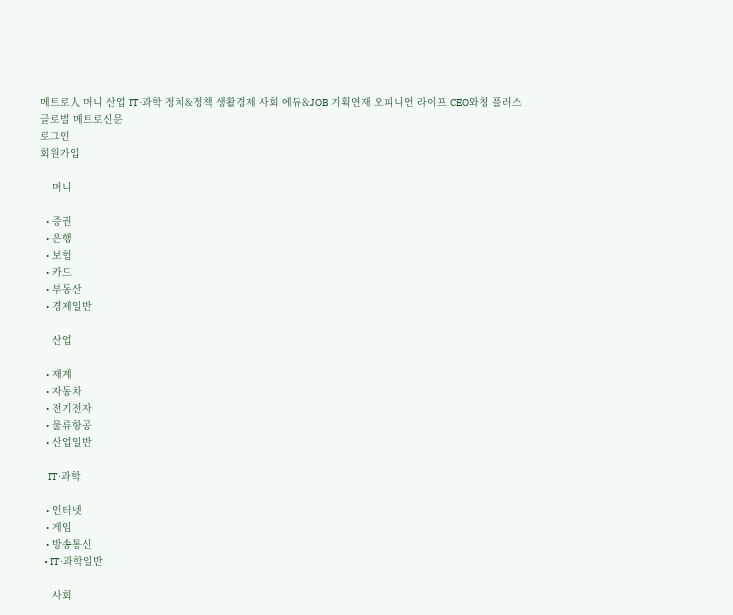메트로人 머니 산업 IT·과학 정치&정책 생활경제 사회 에듀&JOB 기획연재 오피니언 라이프 CEO와칭 플러스
글로벌 메트로신문
로그인
회원가입

    머니

  • 증권
  • 은행
  • 보험
  • 카드
  • 부동산
  • 경제일반

    산업

  • 재계
  • 자동차
  • 전기전자
  • 물류항공
  • 산업일반

    IT·과학

  • 인터넷
  • 게임
  • 방송통신
  • IT·과학일반

    사회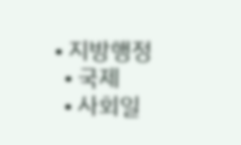• 지방행정
  • 국제
  • 사회일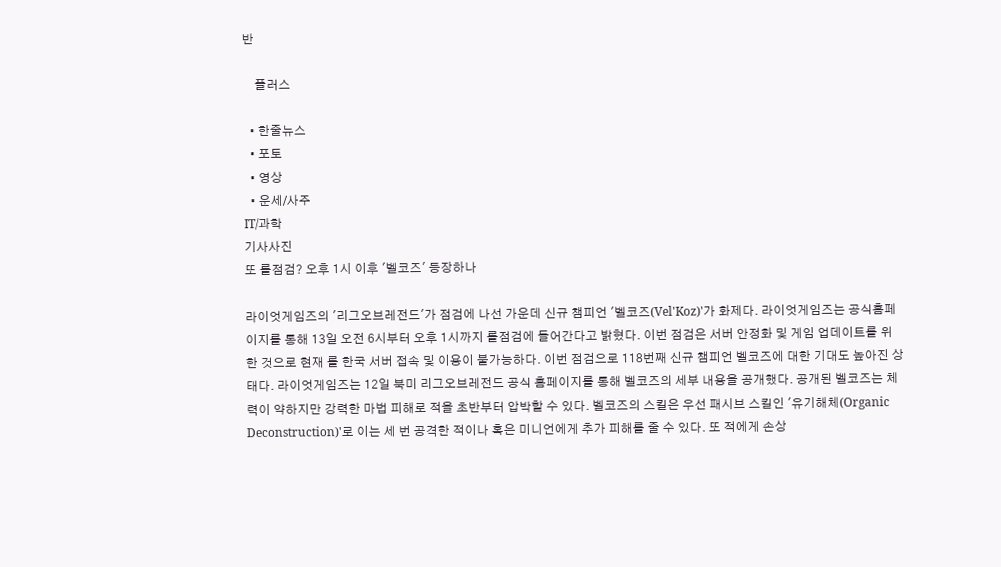반

    플러스

  • 한줄뉴스
  • 포토
  • 영상
  • 운세/사주
IT/과학
기사사진
또 롤점검? 오후 1시 이후 '벨코즈' 등장하나

라이엇게임즈의 '리그오브레전드'가 점검에 나선 가운데 신규 챔피언 '벨코즈(Vel'Koz)'가 화제다. 라이엇게임즈는 공식홈페이지를 통해 13일 오전 6시부터 오후 1시까지 롤점검에 들어간다고 밝혔다. 이번 점검은 서버 안정화 및 게임 업데이트를 위한 것으로 현재 롤 한국 서버 접속 및 이용이 불가능하다. 이번 점검으로 118번째 신규 챔피언 벨코즈에 대한 기대도 높아진 상태다. 라이엇게임즈는 12일 북미 리그오브레전드 공식 홈페이지를 통해 벨코즈의 세부 내용을 공개했다. 공개된 벨코즈는 체력이 약하지만 강력한 마법 피해로 적을 초반부터 압박할 수 있다. 벨코즈의 스킬은 우선 패시브 스킬인 '유기해체(Organic Deconstruction)'로 이는 세 번 공격한 적이나 혹은 미니언에게 추가 피해를 줄 수 있다. 또 적에게 손상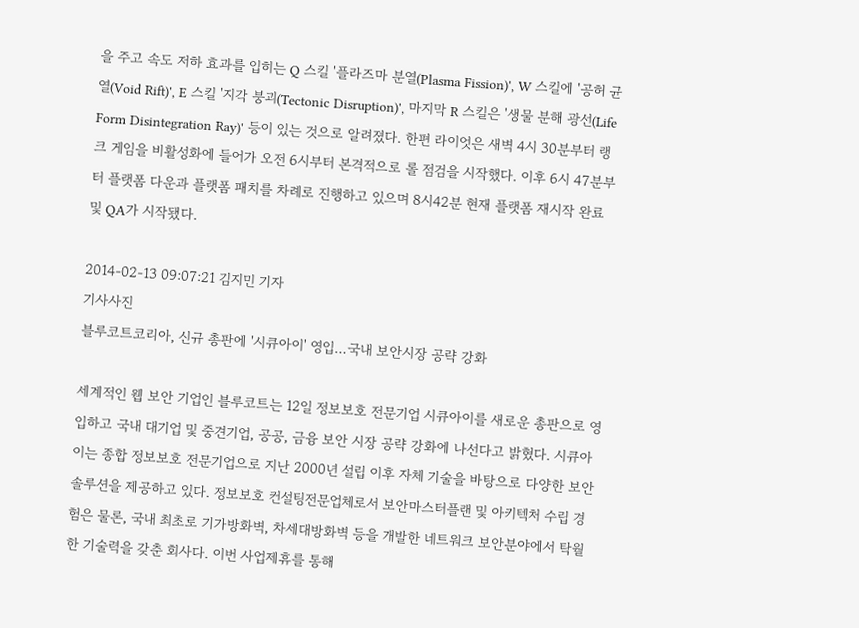을 주고 속도 저하 효과를 입히는 Q 스킬 '플라즈마 분열(Plasma Fission)', W 스킬에 '공허 균열(Void Rift)', E 스킬 '지각 붕괴(Tectonic Disruption)', 마지막 R 스킬은 '생물 분해 광선(Life Form Disintegration Ray)' 등이 있는 것으로 알려졌다. 한편 라이엇은 새벽 4시 30분부터 랭크 게임을 비활성화에 들어가 오전 6시부터 본격적으로 롤 점검을 시작했다. 이후 6시 47분부터 플랫폼 다운과 플랫폼 패치를 차례로 진행하고 있으며 8시42분 현재 플랫폼 재시작 완료 및 QA가 시작됐다.

2014-02-13 09:07:21 김지민 기자
기사사진
블루코트코리아, 신규 총판에 '시큐아이' 영입…국내 보안시장 공략 강화

세계적인 웹 보안 기업인 블루코트는 12일 정보보호 전문기업 시큐아이를 새로운 총판으로 영입하고 국내 대기업 및 중견기업, 공공, 금융 보안 시장 공략 강화에 나선다고 밝혔다. 시큐아이는 종합 정보보호 전문기업으로 지난 2000년 설립 이후 자체 기술을 바탕으로 다양한 보안 솔루션을 제공하고 있다. 정보보호 컨설팅전문업체로서 보안마스터플랜 및 아키텍처 수립 경험은 물론, 국내 최초로 기가방화벽, 차세대방화벽 등을 개발한 네트워크 보안분야에서 탁월한 기술력을 갖춘 회사다. 이번 사업제휴를 통해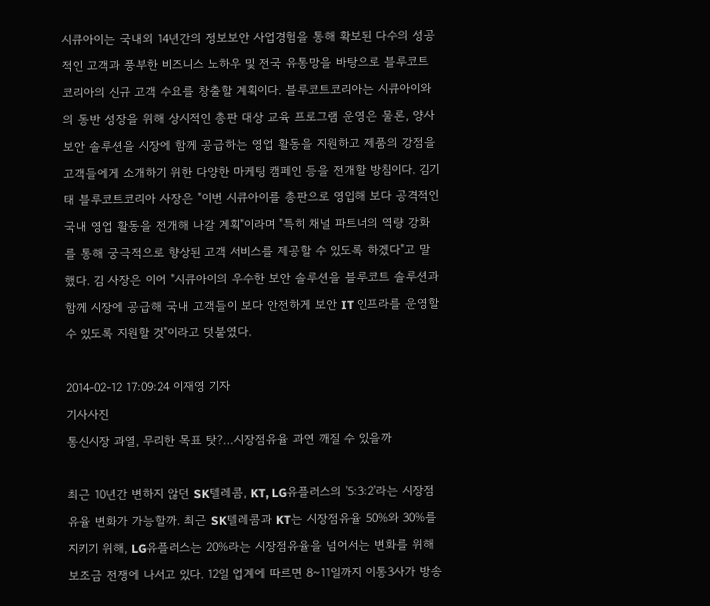시큐아이는 국내외 14년간의 정보보안 사업경험을 통해 확보된 다수의 성공적인 고객과 풍부한 비즈니스 노하우 및 전국 유통망을 바탕으로 블루코트코리아의 신규 고객 수요를 창출할 계획이다. 블루코트코리아는 시큐아이와의 동반 성장을 위해 상시적인 총판 대상 교육 프로그램 운영은 물론, 양사 보안 솔루션을 시장에 함께 공급하는 영업 활동을 지원하고 제품의 강점을 고객들에게 소개하기 위한 다양한 마케팅 캠페인 등을 전개할 방침이다. 김기태 블루코트코리아 사장은 "이번 시큐아이를 총판으로 영입해 보다 공격적인 국내 영업 활동을 전개해 나갈 계획"이라며 "특히 채널 파트너의 역량 강화를 통해 궁극적으로 향상된 고객 서비스를 제공할 수 있도록 하겠다"고 말했다. 김 사장은 이어 "시큐아이의 우수한 보안 솔루션을 블루코트 솔루션과 함께 시장에 공급해 국내 고객들이 보다 안전하게 보안 IT 인프라를 운영할 수 있도록 지원할 것"이라고 덧붙였다.

2014-02-12 17:09:24 이재영 기자
기사사진
통신시장 과열, 무리한 목표 탓?…시장점유율 과연 깨질 수 있을까

최근 10년간 변하지 않던 SK텔레콤, KT, LG유플러스의 '5:3:2'라는 시장점유율 변화가 가능할까. 최근 SK텔레콤과 KT는 시장점유율 50%와 30%를 지키기 위해, LG유플러스는 20%라는 시장점유율을 넘어서는 변화를 위해 보조금 전쟁에 나서고 있다. 12일 업계에 따르면 8~11일까지 이통3사가 방송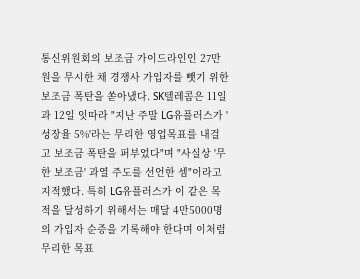통신위원회의 보조금 가이드라인인 27만원을 무시한 채 경쟁사 가입자를 뺏기 위한 보조금 폭탄을 쏟아냈다. SK텔레콤은 11일과 12일 잇따라 "지난 주말 LG유플러스가 '성장율 5%'라는 무리한 영업목표를 내걸고 보조금 폭탄을 퍼부었다"며 "사실상 '무한 보조금' 과열 주도를 선언한 셈"이라고 지적했다. 특히 LG유플러스가 이 같은 목적을 달성하기 위해서는 매달 4만5000명의 가입자 순증을 기록해야 한다며 이처럼 무리한 목표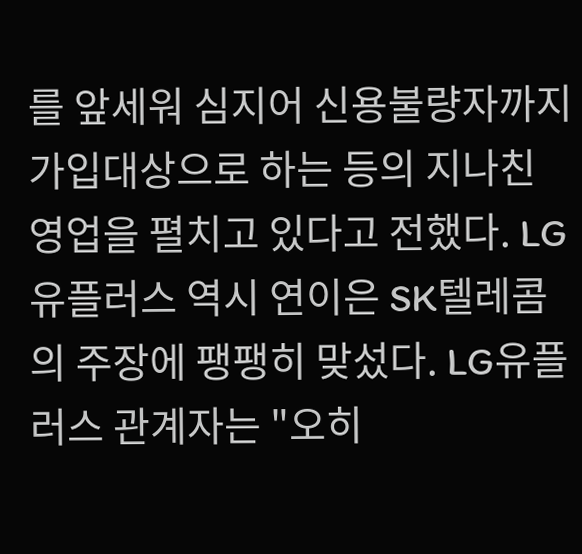를 앞세워 심지어 신용불량자까지 가입대상으로 하는 등의 지나친 영업을 펼치고 있다고 전했다. LG유플러스 역시 연이은 SK텔레콤의 주장에 팽팽히 맞섰다. LG유플러스 관계자는 "오히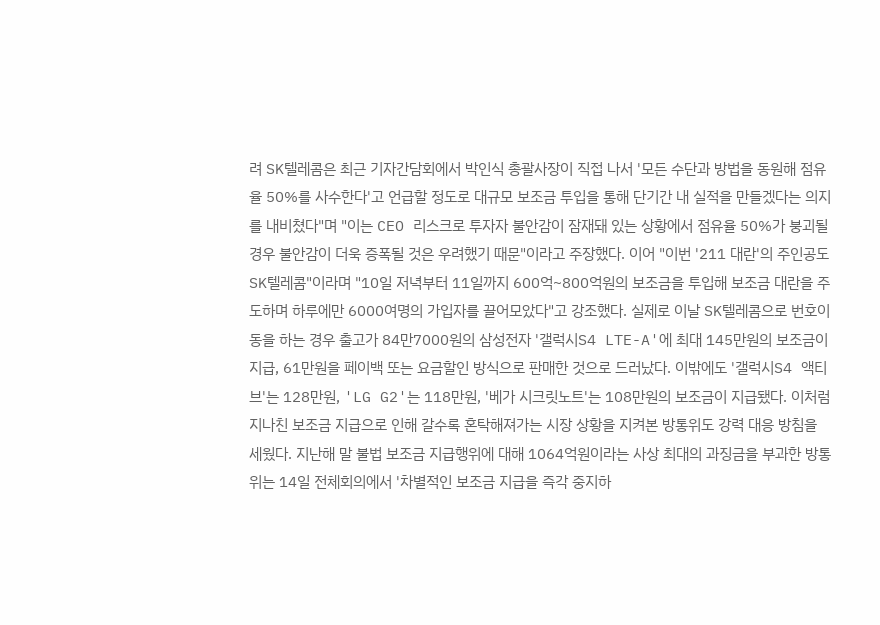려 SK텔레콤은 최근 기자간담회에서 박인식 총괄사장이 직접 나서 '모든 수단과 방법을 동원해 점유율 50%를 사수한다'고 언급할 정도로 대규모 보조금 투입을 통해 단기간 내 실적을 만들겠다는 의지를 내비쳤다"며 "이는 CEO 리스크로 투자자 불안감이 잠재돼 있는 상황에서 점유율 50%가 붕괴될 경우 불안감이 더욱 증폭될 것은 우려했기 때문"이라고 주장했다. 이어 "이번 '211 대란'의 주인공도 SK텔레콤"이라며 "10일 저녁부터 11일까지 600억~800억원의 보조금을 투입해 보조금 대란을 주도하며 하루에만 6000여명의 가입자를 끌어모았다"고 강조했다. 실제로 이날 SK텔레콤으로 번호이동을 하는 경우 출고가 84만7000원의 삼성전자 '갤럭시S4 LTE-A'에 최대 145만원의 보조금이 지급, 61만원을 페이백 또는 요금할인 방식으로 판매한 것으로 드러났다. 이밖에도 '갤럭시S4 액티브'는 128만원, 'LG G2'는 118만원, '베가 시크릿노트'는 108만원의 보조금이 지급됐다. 이처럼 지나친 보조금 지급으로 인해 갈수록 혼탁해져가는 시장 상황을 지켜본 방통위도 강력 대응 방침을 세웠다. 지난해 말 불법 보조금 지급행위에 대해 1064억원이라는 사상 최대의 과징금을 부과한 방통위는 14일 전체회의에서 '차별적인 보조금 지급을 즉각 중지하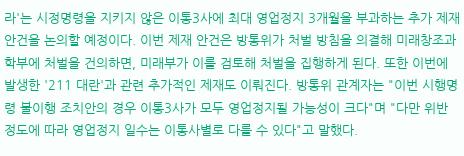라'는 시정명령을 지키지 않은 이통3사에 최대 영업정지 3개월을 부과하는 추가 제재 안건을 논의할 예정이다. 이번 제재 안건은 방통위가 처벌 방침을 의결해 미래창조과학부에 처벌을 건의하면, 미래부가 이를 검토해 처벌을 집행하게 된다. 또한 이번에 발생한 '211 대란'과 관련 추가적인 제재도 이뤄진다. 방통위 관계자는 "이번 시행명령 불이행 조치안의 경우 이통3사가 모두 영업정지될 가능성이 크다"며 "다만 위반 정도에 따라 영업정지 일수는 이통사별로 다를 수 있다"고 말했다.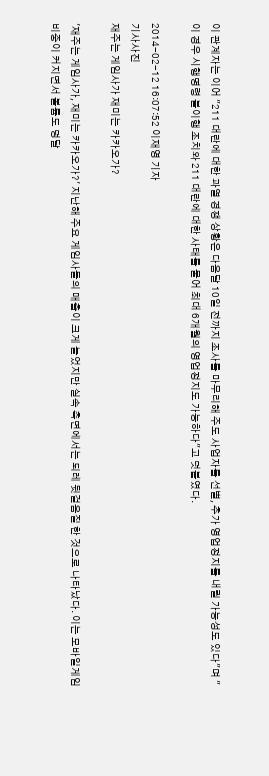이 관계자는 이어 "211 대란에 대한 과열 경쟁 상황은 다음달 10일 전까지 조사를 마무리해 주도 사업자를 선별, 추가 영업정지를 내릴 가능성도 있다"며 "이 경우 시행명령 불이행 조치와 211 대란에 대한 사태를 물어 최대 6개월의 영업정지도 가능하다"고 덧붙였다.

2014-02-12 16:07:52 이재영 기자
기사사진
재주는 게임사가 재미는 카카오가?

'재주는 게임사가, 재미는 카카오가?' 지난해 주요 게임사들의 매출이 크게 늘었지만 실속 측면에서는 되레 뒷걸음질 한 것으로 나타났다. 이는 모바일게임 비중이 커지면서 볼륨도 덩달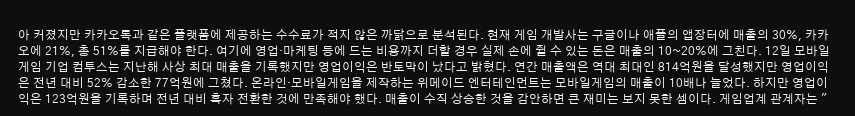아 커졌지만 카카오톡과 같은 플랫폼에 제공하는 수수료가 적지 않은 까닭으로 분석된다. 현재 게임 개발사는 구글이나 애플의 앱장터에 매출의 30%, 카카오에 21%, 총 51%를 지급해야 한다. 여기에 영업·마케팅 등에 드는 비용까지 더할 경우 실제 손에 쥘 수 있는 돈은 매출의 10~20%에 그친다. 12일 모바일 게임 기업 컴투스는 지난해 사상 최대 매출을 기록했지만 영업이익은 반토막이 났다고 밝혔다. 연간 매출액은 역대 최대인 814억원을 달성했지만 영업이익은 전년 대비 52% 감소한 77억원에 그쳤다. 온라인·모바일게임을 제작하는 위메이드 엔터테인먼트는 모바일게임의 매출이 10배나 늘었다. 하지만 영업이익은 123억원을 기록하며 전년 대비 흑자 전환한 것에 만족해야 했다. 매출이 수직 상승한 것을 감안하면 큰 재미는 보지 못한 셈이다. 게임업계 관계자는 "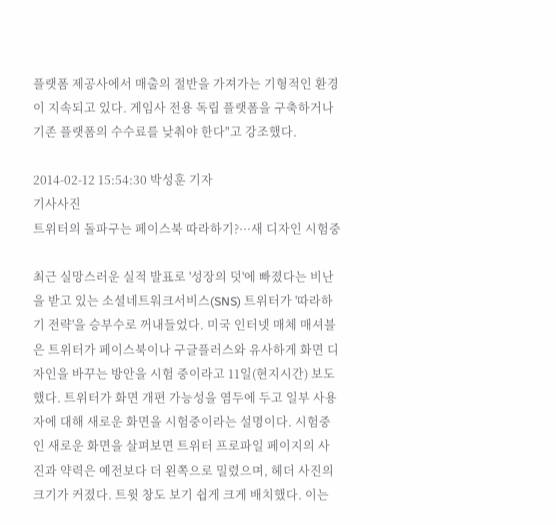플랫폼 제공사에서 매출의 절반을 가져가는 기형적인 환경이 지속되고 있다. 게임사 전용 독립 플랫폼을 구축하거나 기존 플랫폼의 수수료를 낮춰야 한다"고 강조했다.

2014-02-12 15:54:30 박성훈 기자
기사사진
트위터의 돌파구는 페이스북 따라하기?···새 디자인 시험중

최근 실망스러운 실적 발표로 '성장의 덧'에 빠졌다는 비난을 받고 있는 소셜네트워크서비스(SNS) 트위터가 '따라하기 전략'을 승부수로 꺼내들었다. 미국 인터넷 매체 매셔블은 트위터가 페이스북이나 구글플러스와 유사하게 화면 디자인을 바꾸는 방안을 시험 중이라고 11일(현지시간) 보도했다. 트위터가 화면 개편 가능성을 염두에 두고 일부 사용자에 대해 새로운 화면을 시험중이라는 설명이다. 시험중인 새로운 화면을 살펴보면 트위터 프로파일 페이지의 사진과 약력은 예전보다 더 왼쪽으로 밀렸으며, 헤더 사진의 크기가 커졌다. 트윗 창도 보기 쉽게 크게 배치했다. 이는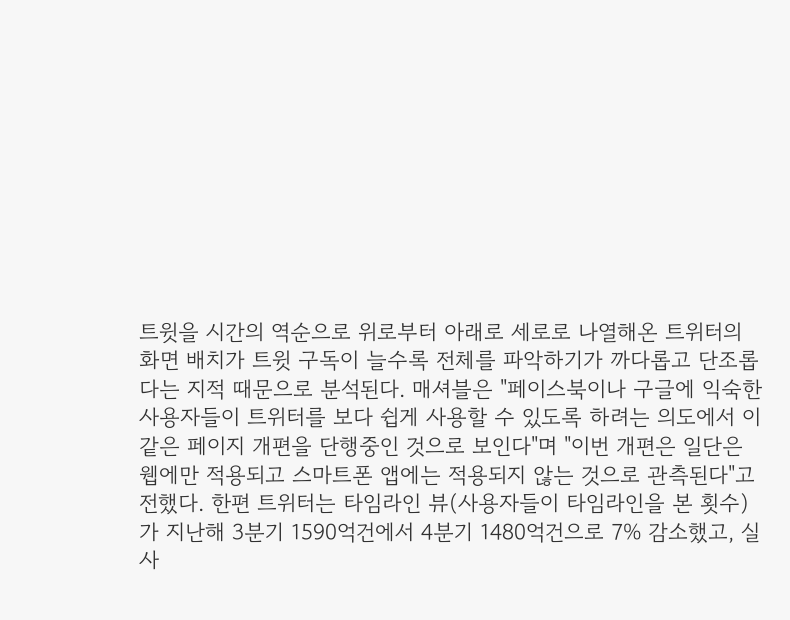트윗을 시간의 역순으로 위로부터 아래로 세로로 나열해온 트위터의 화면 배치가 트윗 구독이 늘수록 전체를 파악하기가 까다롭고 단조롭다는 지적 때문으로 분석된다. 매셔블은 "페이스북이나 구글에 익숙한 사용자들이 트위터를 보다 쉽게 사용할 수 있도록 하려는 의도에서 이 같은 페이지 개편을 단행중인 것으로 보인다"며 "이번 개편은 일단은 웹에만 적용되고 스마트폰 앱에는 적용되지 않는 것으로 관측된다"고 전했다. 한편 트위터는 타임라인 뷰(사용자들이 타임라인을 본 횟수)가 지난해 3분기 1590억건에서 4분기 1480억건으로 7% 감소했고, 실사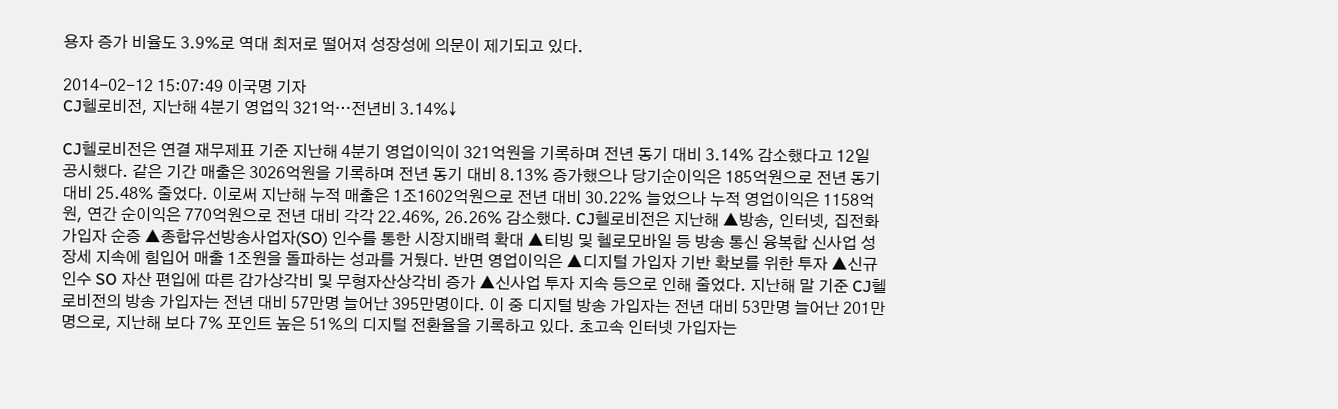용자 증가 비율도 3.9%로 역대 최저로 떨어져 성장성에 의문이 제기되고 있다.

2014-02-12 15:07:49 이국명 기자
CJ헬로비전, 지난해 4분기 영업익 321억…전년비 3.14%↓

CJ헬로비전은 연결 재무제표 기준 지난해 4분기 영업이익이 321억원을 기록하며 전년 동기 대비 3.14% 감소했다고 12일 공시했다. 같은 기간 매출은 3026억원을 기록하며 전년 동기 대비 8.13% 증가했으나 당기순이익은 185억원으로 전년 동기 대비 25.48% 줄었다. 이로써 지난해 누적 매출은 1조1602억원으로 전년 대비 30.22% 늘었으나 누적 영업이익은 1158억원, 연간 순이익은 770억원으로 전년 대비 각각 22.46%, 26.26% 감소했다. CJ헬로비전은 지난해 ▲방송, 인터넷, 집전화 가입자 순증 ▲종합유선방송사업자(SO) 인수를 통한 시장지배력 확대 ▲티빙 및 헬로모바일 등 방송 통신 융복합 신사업 성장세 지속에 힘입어 매출 1조원을 돌파하는 성과를 거뒀다. 반면 영업이익은 ▲디지털 가입자 기반 확보를 위한 투자 ▲신규 인수 SO 자산 편입에 따른 감가상각비 및 무형자산상각비 증가 ▲신사업 투자 지속 등으로 인해 줄었다. 지난해 말 기준 CJ헬로비전의 방송 가입자는 전년 대비 57만명 늘어난 395만명이다. 이 중 디지털 방송 가입자는 전년 대비 53만명 늘어난 201만명으로, 지난해 보다 7% 포인트 높은 51%의 디지털 전환율을 기록하고 있다. 초고속 인터넷 가입자는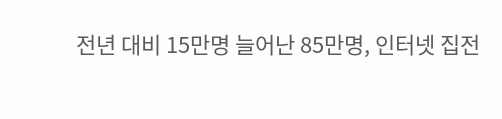전년 대비 15만명 늘어난 85만명, 인터넷 집전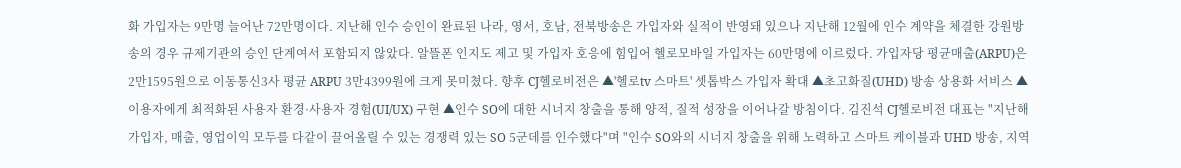화 가입자는 9만명 늘어난 72만명이다. 지난해 인수 승인이 완료된 나라, 영서, 호남, 전북방송은 가입자와 실적이 반영돼 있으나 지난해 12월에 인수 계약을 체결한 강원방송의 경우 규제기관의 승인 단계여서 포함되지 않았다. 알뜰폰 인지도 제고 및 가입자 호응에 힘입어 헬로모바일 가입자는 60만명에 이르렀다. 가입자당 평균매출(ARPU)은 2만1595원으로 이동통신3사 평균 ARPU 3만4399원에 크게 못미쳤다. 향후 CJ헬로비전은 ▲'헬로tv 스마트' 셋톱박스 가입자 확대 ▲초고화질(UHD) 방송 상용화 서비스 ▲이용자에게 최적화된 사용자 환경·사용자 경험(UI/UX) 구현 ▲인수 SO에 대한 시너지 창출을 통해 양적, 질적 성장을 이어나갈 방침이다. 김진석 CJ헬로비전 대표는 "지난해 가입자, 매출, 영업이익 모두를 다같이 끌어올릴 수 있는 경쟁력 있는 SO 5군데를 인수했다"며 "인수 SO와의 시너지 창출을 위해 노력하고 스마트 케이블과 UHD 방송, 지역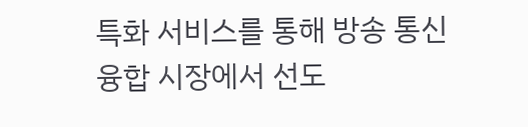특화 서비스를 통해 방송 통신 융합 시장에서 선도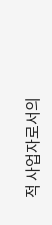적 사업자로서의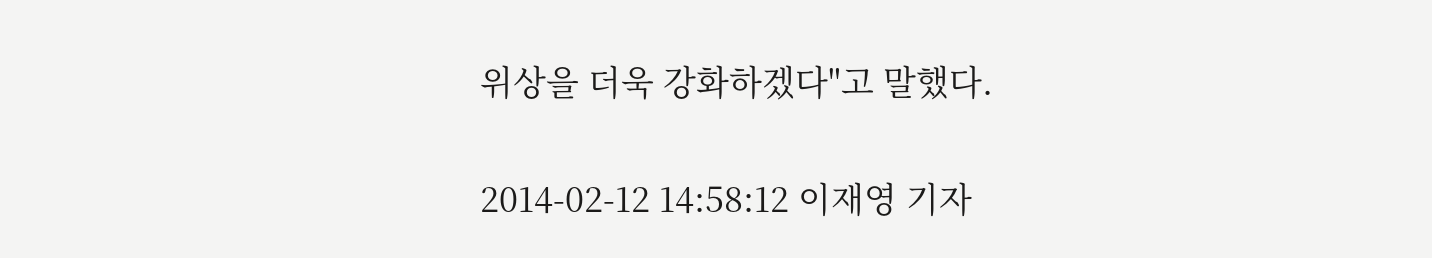위상을 더욱 강화하겠다"고 말했다.

2014-02-12 14:58:12 이재영 기자